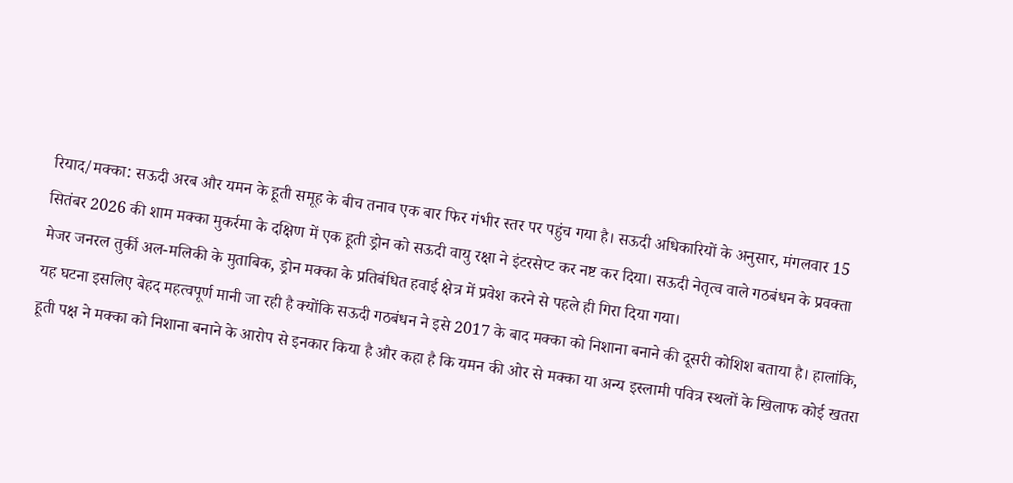रियाद/मक्का: सऊदी अरब और यमन के हूती समूह के बीच तनाव एक बार फिर गंभीर स्तर पर पहुंच गया है। सऊदी अधिकारियों के अनुसार, मंगलवार 15 सितंबर 2026 की शाम मक्का मुकर्रमा के दक्षिण में एक हूती ड्रोन को सऊदी वायु रक्षा ने इंटरसेप्ट कर नष्ट कर दिया। सऊदी नेतृत्व वाले गठबंधन के प्रवक्ता मेजर जनरल तुर्की अल-मलिकी के मुताबिक, ड्रोन मक्का के प्रतिबंधित हवाई क्षेत्र में प्रवेश करने से पहले ही गिरा दिया गया।
यह घटना इसलिए बेहद महत्वपूर्ण मानी जा रही है क्योंकि सऊदी गठबंधन ने इसे 2017 के बाद मक्का को निशाना बनाने की दूसरी कोशिश बताया है। हालांकि, हूती पक्ष ने मक्का को निशाना बनाने के आरोप से इनकार किया है और कहा है कि यमन की ओर से मक्का या अन्य इस्लामी पवित्र स्थलों के खिलाफ कोई खतरा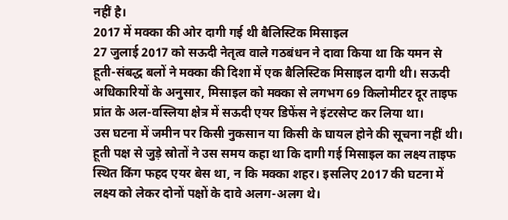नहीं है।
2017 में मक्का की ओर दागी गई थी बैलिस्टिक मिसाइल
27 जुलाई 2017 को सऊदी नेतृत्व वाले गठबंधन ने दावा किया था कि यमन से हूती-संबद्ध बलों ने मक्का की दिशा में एक बैलिस्टिक मिसाइल दागी थी। सऊदी अधिकारियों के अनुसार, मिसाइल को मक्का से लगभग 69 किलोमीटर दूर ताइफ प्रांत के अल-वस्लिया क्षेत्र में सऊदी एयर डिफेंस ने इंटरसेप्ट कर लिया था।
उस घटना में जमीन पर किसी नुकसान या किसी के घायल होने की सूचना नहीं थी। हूती पक्ष से जुड़े स्रोतों ने उस समय कहा था कि दागी गई मिसाइल का लक्ष्य ताइफ स्थित किंग फहद एयर बेस था, न कि मक्का शहर। इसलिए 2017 की घटना में लक्ष्य को लेकर दोनों पक्षों के दावे अलग-अलग थे।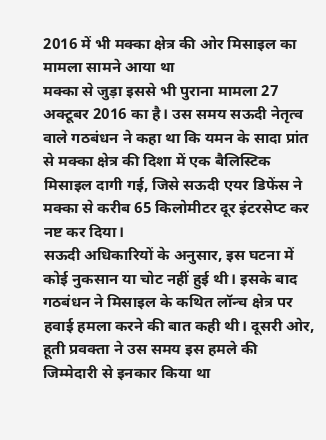2016 में भी मक्का क्षेत्र की ओर मिसाइल का मामला सामने आया था
मक्का से जुड़ा इससे भी पुराना मामला 27 अक्टूबर 2016 का है। उस समय सऊदी नेतृत्व वाले गठबंधन ने कहा था कि यमन के सादा प्रांत से मक्का क्षेत्र की दिशा में एक बैलिस्टिक मिसाइल दागी गई, जिसे सऊदी एयर डिफेंस ने मक्का से करीब 65 किलोमीटर दूर इंटरसेप्ट कर नष्ट कर दिया।
सऊदी अधिकारियों के अनुसार, इस घटना में कोई नुकसान या चोट नहीं हुई थी। इसके बाद गठबंधन ने मिसाइल के कथित लॉन्च क्षेत्र पर हवाई हमला करने की बात कही थी। दूसरी ओर, हूती प्रवक्ता ने उस समय इस हमले की जिम्मेदारी से इनकार किया था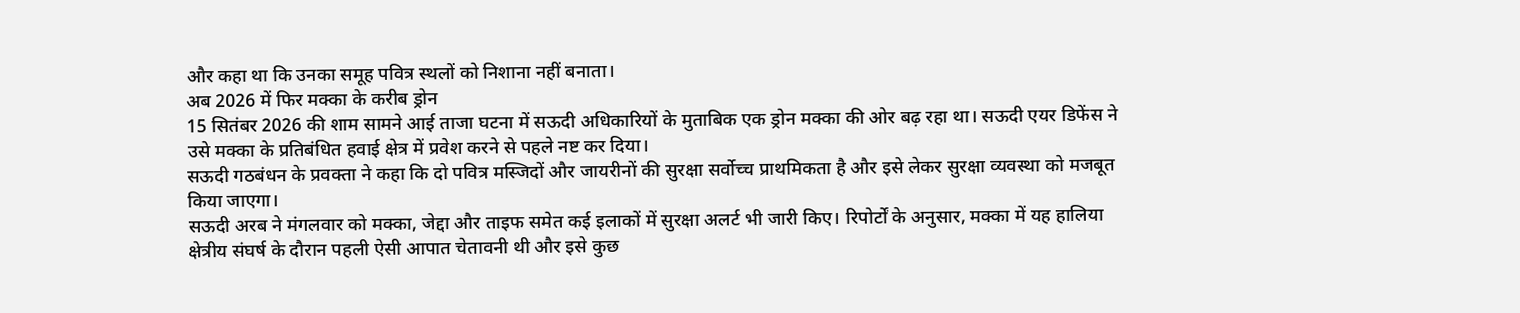और कहा था कि उनका समूह पवित्र स्थलों को निशाना नहीं बनाता।
अब 2026 में फिर मक्का के करीब ड्रोन
15 सितंबर 2026 की शाम सामने आई ताजा घटना में सऊदी अधिकारियों के मुताबिक एक ड्रोन मक्का की ओर बढ़ रहा था। सऊदी एयर डिफेंस ने उसे मक्का के प्रतिबंधित हवाई क्षेत्र में प्रवेश करने से पहले नष्ट कर दिया।
सऊदी गठबंधन के प्रवक्ता ने कहा कि दो पवित्र मस्जिदों और जायरीनों की सुरक्षा सर्वोच्च प्राथमिकता है और इसे लेकर सुरक्षा व्यवस्था को मजबूत किया जाएगा।
सऊदी अरब ने मंगलवार को मक्का, जेद्दा और ताइफ समेत कई इलाकों में सुरक्षा अलर्ट भी जारी किए। रिपोर्टों के अनुसार, मक्का में यह हालिया क्षेत्रीय संघर्ष के दौरान पहली ऐसी आपात चेतावनी थी और इसे कुछ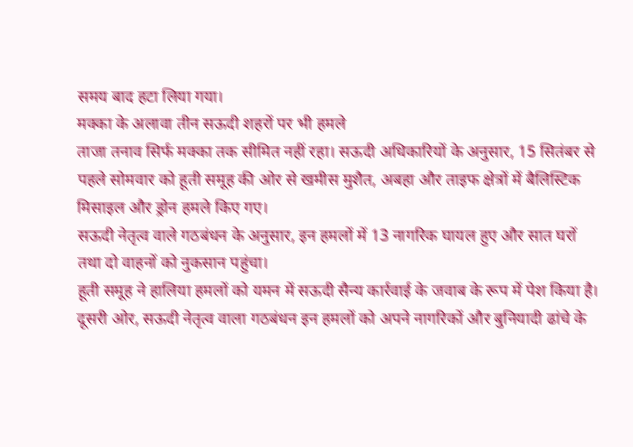समय बाद हटा लिया गया।
मक्का के अलावा तीन सऊदी शहरों पर भी हमले
ताजा तनाव सिर्फ मक्का तक सीमित नहीं रहा। सऊदी अधिकारियों के अनुसार, 15 सितंबर से पहले सोमवार को हूती समूह की ओर से खमीस मुशैत, अबहा और ताइफ क्षेत्रों में बैलिस्टिक मिसाइल और ड्रोन हमले किए गए।
सऊदी नेतृत्व वाले गठबंधन के अनुसार, इन हमलों में 13 नागरिक घायल हुए और सात घरों तथा दो वाहनों को नुकसान पहुंचा।
हूती समूह ने हालिया हमलों को यमन में सऊदी सैन्य कार्रवाई के जवाब के रूप में पेश किया है। दूसरी ओर, सऊदी नेतृत्व वाला गठबंधन इन हमलों को अपने नागरिकों और बुनियादी ढांचे के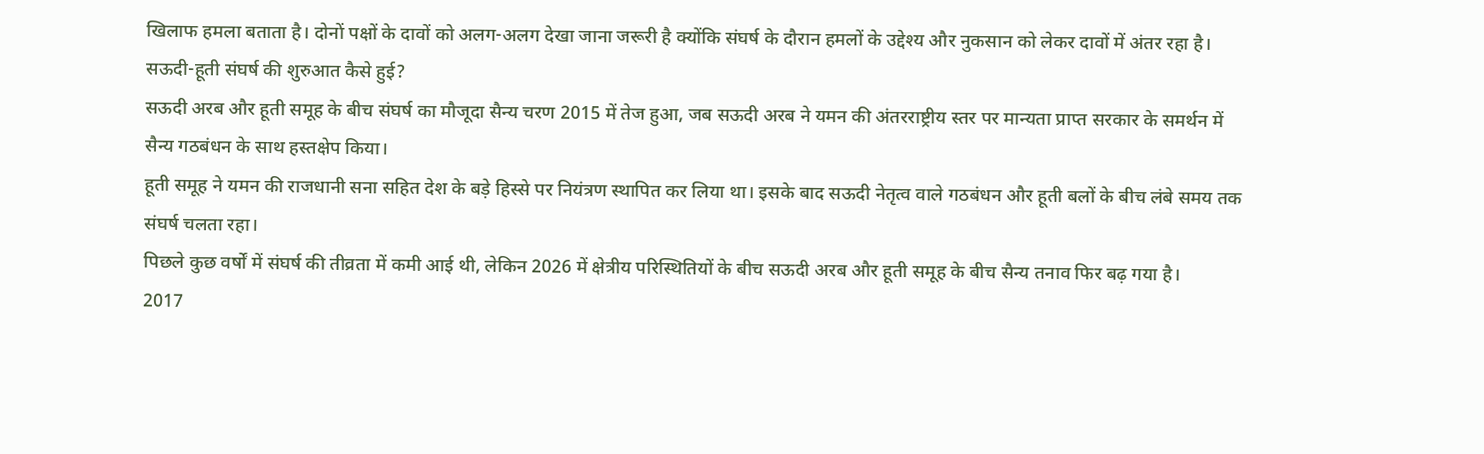खिलाफ हमला बताता है। दोनों पक्षों के दावों को अलग-अलग देखा जाना जरूरी है क्योंकि संघर्ष के दौरान हमलों के उद्देश्य और नुकसान को लेकर दावों में अंतर रहा है।
सऊदी-हूती संघर्ष की शुरुआत कैसे हुई?
सऊदी अरब और हूती समूह के बीच संघर्ष का मौजूदा सैन्य चरण 2015 में तेज हुआ, जब सऊदी अरब ने यमन की अंतरराष्ट्रीय स्तर पर मान्यता प्राप्त सरकार के समर्थन में सैन्य गठबंधन के साथ हस्तक्षेप किया।
हूती समूह ने यमन की राजधानी सना सहित देश के बड़े हिस्से पर नियंत्रण स्थापित कर लिया था। इसके बाद सऊदी नेतृत्व वाले गठबंधन और हूती बलों के बीच लंबे समय तक संघर्ष चलता रहा।
पिछले कुछ वर्षों में संघर्ष की तीव्रता में कमी आई थी, लेकिन 2026 में क्षेत्रीय परिस्थितियों के बीच सऊदी अरब और हूती समूह के बीच सैन्य तनाव फिर बढ़ गया है।
2017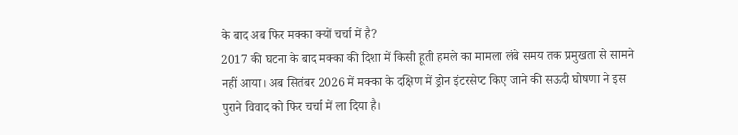के बाद अब फिर मक्का क्यों चर्चा में है?
2017 की घटना के बाद मक्का की दिशा में किसी हूती हमले का मामला लंबे समय तक प्रमुखता से सामने नहीं आया। अब सितंबर 2026 में मक्का के दक्षिण में ड्रोन इंटरसेप्ट किए जाने की सऊदी घोषणा ने इस पुराने विवाद को फिर चर्चा में ला दिया है।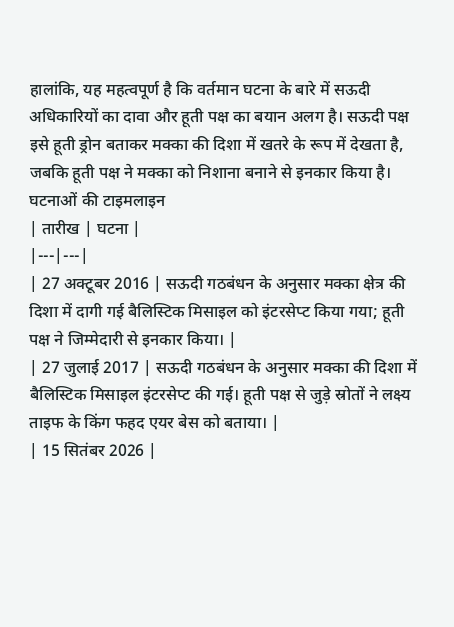हालांकि, यह महत्वपूर्ण है कि वर्तमान घटना के बारे में सऊदी अधिकारियों का दावा और हूती पक्ष का बयान अलग है। सऊदी पक्ष इसे हूती ड्रोन बताकर मक्का की दिशा में खतरे के रूप में देखता है, जबकि हूती पक्ष ने मक्का को निशाना बनाने से इनकार किया है।
घटनाओं की टाइमलाइन
| तारीख | घटना |
|---|---|
| 27 अक्टूबर 2016 | सऊदी गठबंधन के अनुसार मक्का क्षेत्र की दिशा में दागी गई बैलिस्टिक मिसाइल को इंटरसेप्ट किया गया; हूती पक्ष ने जिम्मेदारी से इनकार किया। |
| 27 जुलाई 2017 | सऊदी गठबंधन के अनुसार मक्का की दिशा में बैलिस्टिक मिसाइल इंटरसेप्ट की गई। हूती पक्ष से जुड़े स्रोतों ने लक्ष्य ताइफ के किंग फहद एयर बेस को बताया। |
| 15 सितंबर 2026 |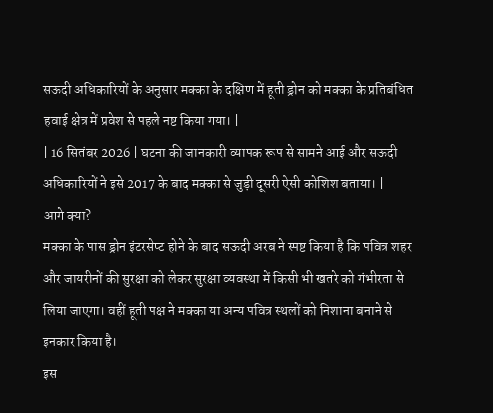सऊदी अधिकारियों के अनुसार मक्का के दक्षिण में हूती ड्रोन को मक्का के प्रतिबंधित हवाई क्षेत्र में प्रवेश से पहले नष्ट किया गया। |
| 16 सितंबर 2026 | घटना की जानकारी व्यापक रूप से सामने आई और सऊदी अधिकारियों ने इसे 2017 के बाद मक्का से जुड़ी दूसरी ऐसी कोशिश बताया। |
आगे क्या?
मक्का के पास ड्रोन इंटरसेप्ट होने के बाद सऊदी अरब ने स्पष्ट किया है कि पवित्र शहर और जायरीनों की सुरक्षा को लेकर सुरक्षा व्यवस्था में किसी भी खतरे को गंभीरता से लिया जाएगा। वहीं हूती पक्ष ने मक्का या अन्य पवित्र स्थलों को निशाना बनाने से इनकार किया है।
इस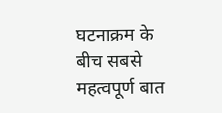घटनाक्रम के बीच सबसे महत्वपूर्ण बात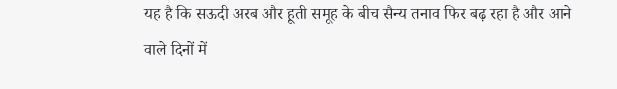यह है कि सऊदी अरब और हूती समूह के बीच सैन्य तनाव फिर बढ़ रहा है और आने वाले दिनों में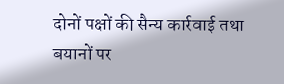दोनों पक्षों की सैन्य कार्रवाई तथा बयानों पर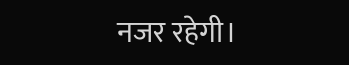नजर रहेगी।